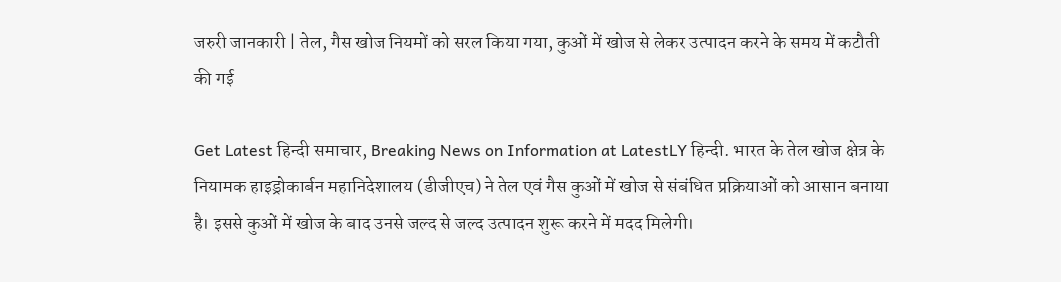जरुरी जानकारी | तेल, गैस खोज नियमों को सरल किया गया, कुओं में खोज से लेकर उत्पादन करने के समय में कटौती की गई

Get Latest हिन्दी समाचार, Breaking News on Information at LatestLY हिन्दी. भारत के तेल खोज क्षेत्र के नियामक हाइड्रोकार्बन महानिदेशालय (डीजीएच) ने तेल एवं गैस कुओं में खोज से संबंधित प्रक्रियाओं को आसान बनाया है। इससे कुओं में खोज के बाद उनसे जल्द से जल्द उत्पादन शुरू करने में मदद मिलेगी।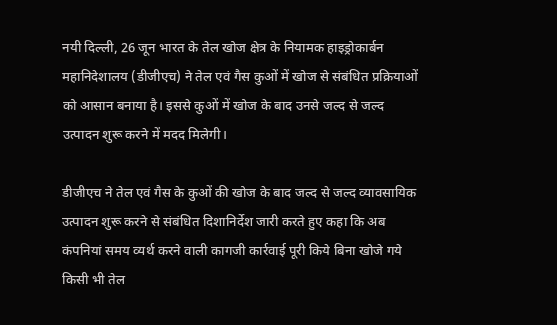नयी दिल्ली, 26 जून भारत के तेल खोज क्षेत्र के नियामक हाइड्रोकार्बन महानिदेशालय (डीजीएच) ने तेल एवं गैस कुओं में खोज से संबंधित प्रक्रियाओं को आसान बनाया है। इससे कुओं में खोज के बाद उनसे जल्द से जल्द उत्पादन शुरू करने में मदद मिलेगी।

डीजीएच ने तेल एवं गैस के कुओं की खोज के बाद जल्द से जल्द व्यावसायिक उत्पादन शुरू करने से संबंधित दिशानिर्देश जारी करते हुए कहा कि अब कंपनियां समय व्यर्थ करने वाली कागजी कार्रवाई पूरी किये बिना खोजे गये किसी भी तेल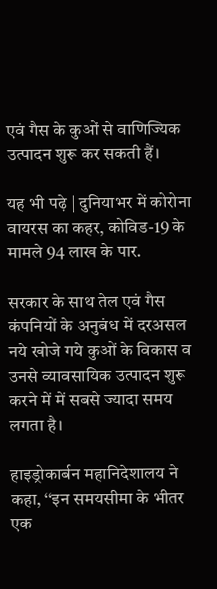एवं गैस के कुओं से वाणिज्यिक उत्पादन शुरू कर सकती हैं।

यह भी पढ़े | दुनियाभर में कोरोना वायरस का कहर, कोविड-19 के मामले 94 लाख के पार.

सरकार के साथ तेल एवं गैस कंपनियों के अनुबंध में दरअसल नये खोजे गये कुओं के विकास व उनसे व्यावसायिक उत्पादन शुरू करने में में सबसे ज्यादा समय लगता है।

हाइड्रोकार्बन महानिदेशालय ने कहा, ‘‘इन समयसीमा के भीतर एक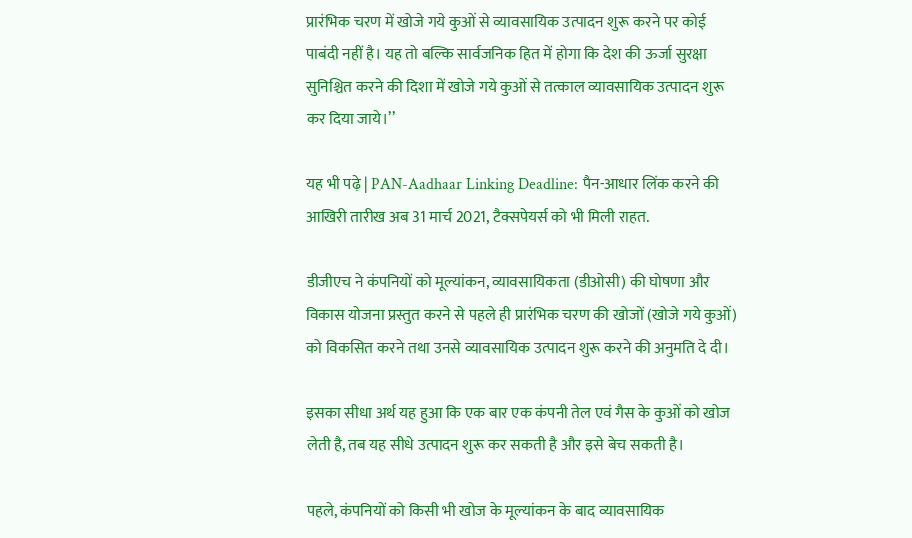प्रारंभिक चरण में खोजे गये कुओं से व्यावसायिक उत्पादन शुरू करने पर कोई पाबंदी नहीं है। यह तो बल्कि सार्वजनिक हित में होगा कि देश की ऊर्जा सुरक्षा सुनिश्चित करने की दिशा में खोजे गये कुओं से तत्काल व्यावसायिक उत्पादन शुरू कर दिया जाये।’’

यह भी पढ़े | PAN-Aadhaar Linking Deadline: पैन-आधार लिंक करने की आखिरी तारीख अब 31 मार्च 2021, टैक्सपेयर्स को भी मिली राहत.

डीजीएच ने कंपनियों को मूल्यांकन, व्यावसायिकता (डीओसी) की घोषणा और विकास योजना प्रस्तुत करने से पहले ही प्रारंभिक चरण की खोजों (खोजे गये कुओं) को विकसित करने तथा उनसे व्यावसायिक उत्पादन शुरू करने की अनुमति दे दी।

इसका सीधा अर्थ यह हुआ कि एक बार एक कंपनी तेल एवं गैस के कुओं को खोज लेती है, तब यह सीधे उत्पादन शुरू कर सकती है और इसे बेच सकती है।

पहले, कंपनियों को किसी भी खोज के मूल्यांकन के बाद व्यावसायिक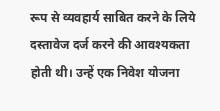रूप से व्यवहार्य साबित करने के लिये दस्तावेज दर्ज करने की आवश्यकता होती थी। उन्हें एक निवेश योजना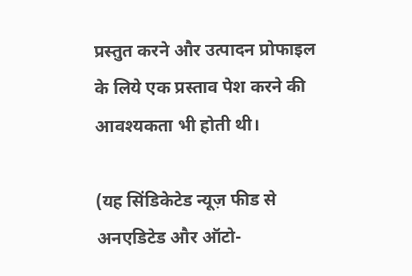प्रस्तुत करने और उत्पादन प्रोफाइल के लिये एक प्रस्ताव पेश करने की आवश्यकता भी होती थी।

(यह सिंडिकेटेड न्यूज़ फीड से अनएडिटेड और ऑटो-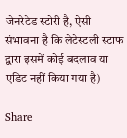जेनरेटेड स्टोरी है, ऐसी संभावना है कि लेटेस्टली स्टाफ द्वारा इसमें कोई बदलाव या एडिट नहीं किया गया है)

Share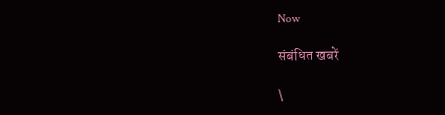Now

संबंधित खबरें

\